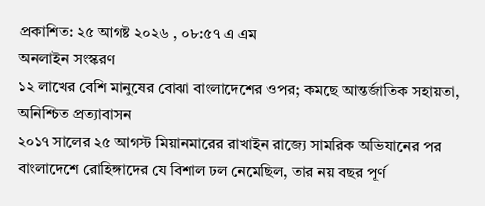প্রকাশিত: ২৫ আগষ্ট ২০২৬ , ০৮:৫৭ এ এম
অনলাইন সংস্করণ
১২ লাখের বেশি মানুষের বোঝা বাংলাদেশের ওপর; কমছে আন্তর্জাতিক সহায়তা, অনিশ্চিত প্রত্যাবাসন
২০১৭ সালের ২৫ আগস্ট মিয়ানমারের রাখাইন রাজ্যে সামরিক অভিযানের পর বাংলাদেশে রোহিঙ্গাদের যে বিশাল ঢল নেমেছিল, তার নয় বছর পূর্ণ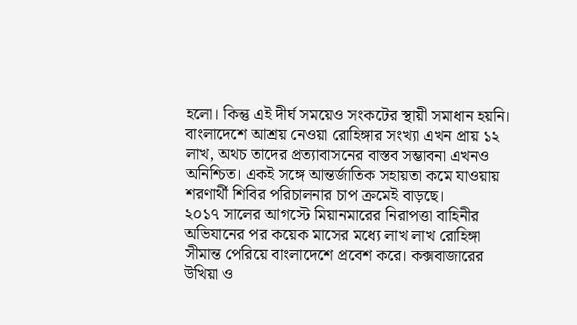হলো। কিন্তু এই দীর্ঘ সময়েও সংকটের স্থায়ী সমাধান হয়নি। বাংলাদেশে আশ্রয় নেওয়া রোহিঙ্গার সংখ্যা এখন প্রায় ১২ লাখ, অথচ তাদের প্রত্যাবাসনের বাস্তব সম্ভাবনা এখনও অনিশ্চিত। একই সঙ্গে আন্তর্জাতিক সহায়তা কমে যাওয়ায় শরণার্থী শিবির পরিচালনার চাপ ক্রমেই বাড়ছে।
২০১৭ সালের আগস্টে মিয়ানমারের নিরাপত্তা বাহিনীর অভিযানের পর কয়েক মাসের মধ্যে লাখ লাখ রোহিঙ্গা সীমান্ত পেরিয়ে বাংলাদেশে প্রবেশ করে। কক্সবাজারের উখিয়া ও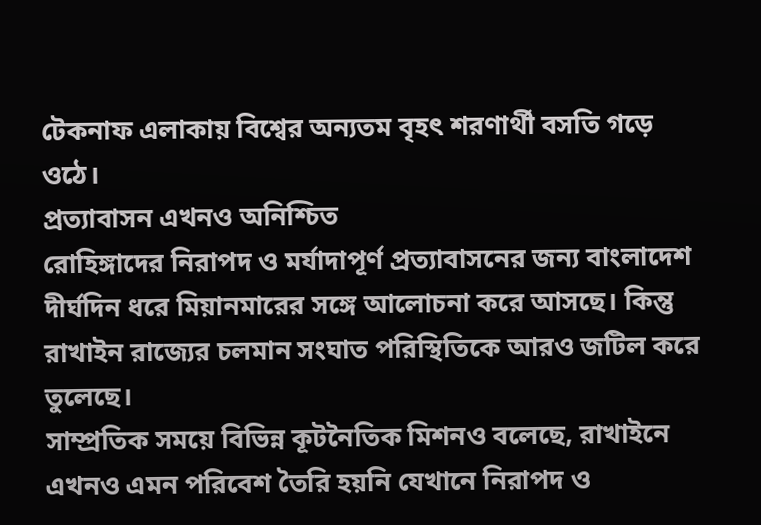টেকনাফ এলাকায় বিশ্বের অন্যতম বৃহৎ শরণার্থী বসতি গড়ে ওঠে।
প্রত্যাবাসন এখনও অনিশ্চিত
রোহিঙ্গাদের নিরাপদ ও মর্যাদাপূর্ণ প্রত্যাবাসনের জন্য বাংলাদেশ দীর্ঘদিন ধরে মিয়ানমারের সঙ্গে আলোচনা করে আসছে। কিন্তু রাখাইন রাজ্যের চলমান সংঘাত পরিস্থিতিকে আরও জটিল করে তুলেছে।
সাম্প্রতিক সময়ে বিভিন্ন কূটনৈতিক মিশনও বলেছে, রাখাইনে এখনও এমন পরিবেশ তৈরি হয়নি যেখানে নিরাপদ ও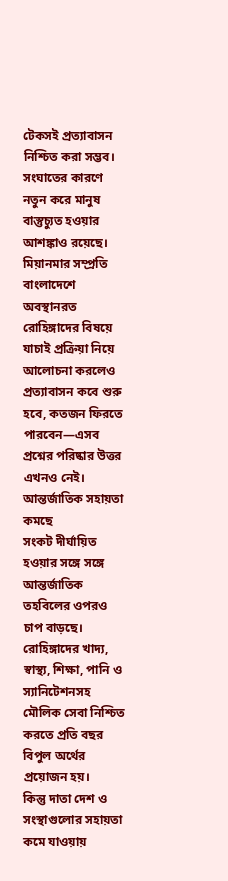টেকসই প্রত্যাবাসন নিশ্চিত করা সম্ভব। সংঘাতের কারণে নতুন করে মানুষ বাস্তুচ্যুত হওয়ার আশঙ্কাও রয়েছে।
মিয়ানমার সম্প্রতি বাংলাদেশে অবস্থানরত রোহিঙ্গাদের বিষয়ে যাচাই প্রক্রিয়া নিয়ে আলোচনা করলেও প্রত্যাবাসন কবে শুরু হবে, কতজন ফিরতে পারবেন—এসব প্রশ্নের পরিষ্কার উত্তর এখনও নেই।
আন্তর্জাতিক সহায়তা কমছে
সংকট দীর্ঘায়িত হওয়ার সঙ্গে সঙ্গে আন্তর্জাতিক তহবিলের ওপরও চাপ বাড়ছে। রোহিঙ্গাদের খাদ্য, স্বাস্থ্য, শিক্ষা, পানি ও স্যানিটেশনসহ মৌলিক সেবা নিশ্চিত করতে প্রতি বছর বিপুল অর্থের প্রয়োজন হয়।
কিন্তু দাতা দেশ ও সংস্থাগুলোর সহায়তা কমে যাওয়ায়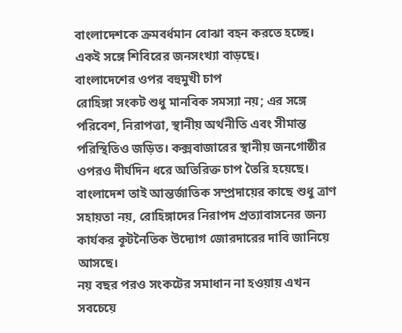বাংলাদেশকে ক্রমবর্ধমান বোঝা বহন করতে হচ্ছে। একই সঙ্গে শিবিরের জনসংখ্যা বাড়ছে।
বাংলাদেশের ওপর বহুমুখী চাপ
রোহিঙ্গা সংকট শুধু মানবিক সমস্যা নয়; এর সঙ্গে পরিবেশ, নিরাপত্তা, স্থানীয় অর্থনীতি এবং সীমান্ত পরিস্থিতিও জড়িত। কক্সবাজারের স্থানীয় জনগোষ্ঠীর ওপরও দীর্ঘদিন ধরে অতিরিক্ত চাপ তৈরি হয়েছে।
বাংলাদেশ তাই আন্তর্জাতিক সম্প্রদায়ের কাছে শুধু ত্রাণ সহায়তা নয়, রোহিঙ্গাদের নিরাপদ প্রত্যাবাসনের জন্য কার্যকর কূটনৈতিক উদ্যোগ জোরদারের দাবি জানিয়ে আসছে।
নয় বছর পরও সংকটের সমাধান না হওয়ায় এখন সবচেয়ে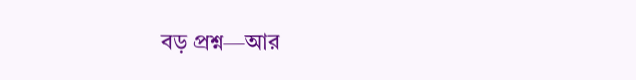বড় প্রশ্ন—আর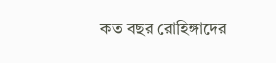কত বছর রোহিঙ্গাদের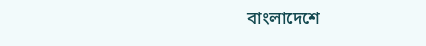বাংলাদেশে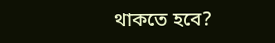থাকতে হবে?